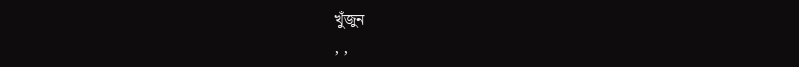খুঁজুন
, ,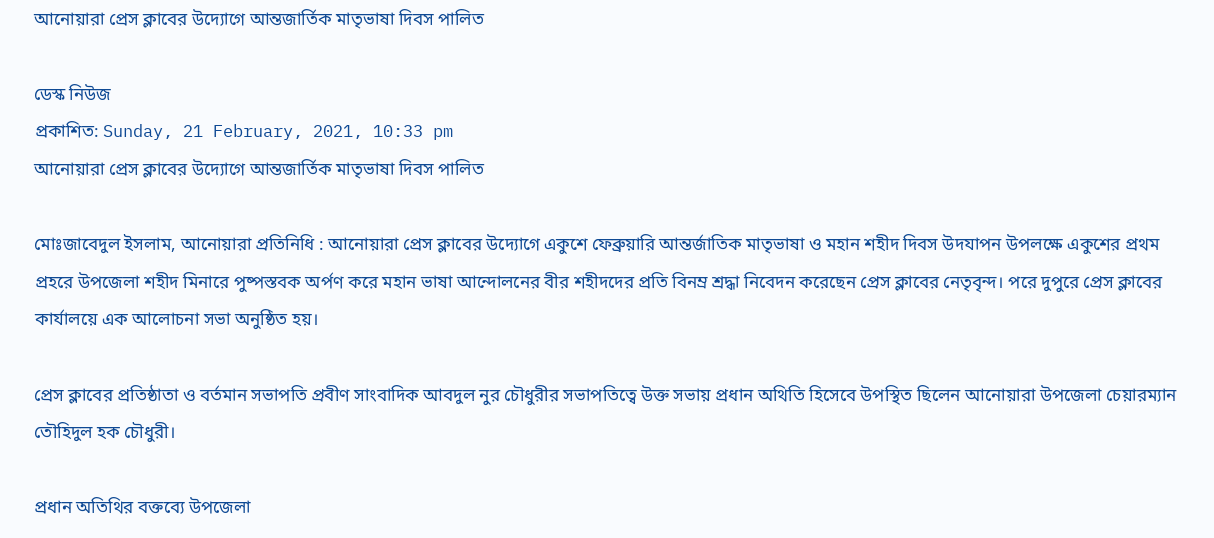আনোয়ারা প্রেস ক্লাবের উদ্যোগে আন্তজার্তিক মাতৃভাষা দিবস পালিত

ডেস্ক নিউজ
প্রকাশিত: Sunday, 21 February, 2021, 10:33 pm
আনোয়ারা প্রেস ক্লাবের উদ্যোগে আন্তজার্তিক মাতৃভাষা দিবস পালিত

মোঃজাবেদুল ইসলাম, আনোয়ারা প্রতিনিধি : আনোয়ারা প্রেস ক্লাবের উদ্যোগে একুশে ফেব্রুয়ারি আন্তর্জাতিক মাতৃভাষা ও মহান শহীদ দিবস উদযাপন উপলক্ষে একুশের প্রথম প্রহরে উপজেলা শহীদ মিনারে পুষ্পস্তবক অর্পণ করে মহান ভাষা আন্দোলনের বীর শহীদদের প্রতি বিনম্র শ্রদ্ধা নিবেদন করেছেন প্রেস ক্লাবের নেতৃবৃন্দ। পরে দুপুরে প্রেস ক্লাবের কার্যালয়ে এক আলোচনা সভা অনুষ্ঠিত হয়।

প্রেস ক্লাবের প্রতিষ্ঠাতা ও বর্তমান সভাপতি প্রবীণ সাংবাদিক আবদুল নুর চৌধুরীর সভাপতিত্বে উক্ত সভায় প্রধান অথিতি হিসেবে উপস্থিত ছিলেন আনোয়ারা উপজেলা চেয়ারম্যান তৌহিদুল হক চৌধুরী।

প্রধান অতিথির বক্তব্যে উপজেলা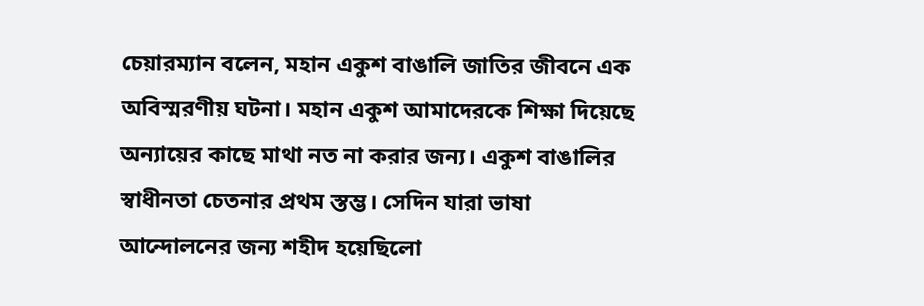চেয়ারম্যান বলেন, মহান একুশ বাঙালি জাতির জীবনে এক অবিস্মরণীয় ঘটনা। মহান একুশ আমাদেরকে শিক্ষা দিয়েছে অন্যায়ের কাছে মাথা নত না করার জন্য। একুশ বাঙালির স্বাধীনতা চেতনার প্রথম স্তম্ভ। সেদিন যারা ভাষা আন্দোলনের জন্য শহীদ হয়েছিলো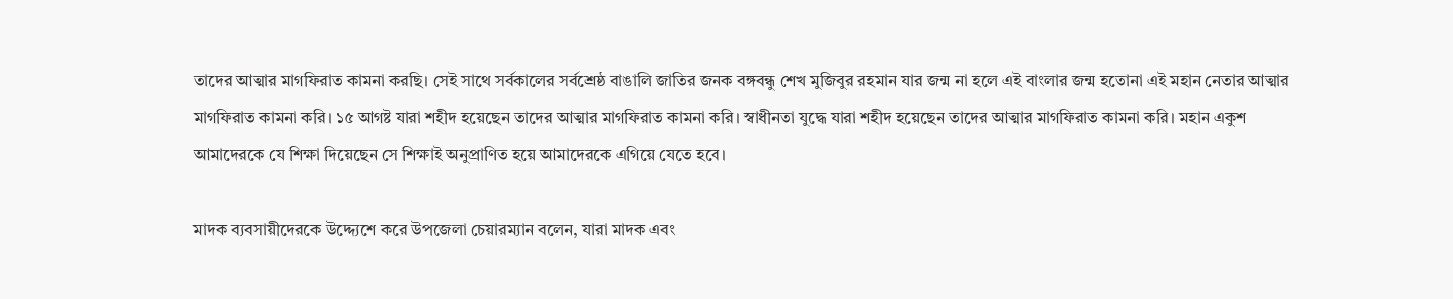তাদের আত্মার মাগফিরাত কামনা করছি। সেই সাথে সর্বকালের সর্বশ্রেষ্ঠ বাঙালি জাতির জনক বঙ্গবন্ধু শেখ মুজিবুর রহমান যার জন্ম না হলে এই বাংলার জন্ম হতোনা এই মহান নেতার আত্মার মাগফিরাত কামনা করি। ১৫ আগষ্ট যারা শহীদ হয়েছেন তাদের আত্মার মাগফিরাত কামনা করি। স্বাধীনতা যুদ্ধে যারা শহীদ হয়েছেন তাদের আত্মার মাগফিরাত কামনা করি। মহান একুশ আমাদেরকে যে শিক্ষা দিয়েছেন সে শিক্ষাই অনুপ্রাণিত হয়ে আমাদেরকে এগিয়ে যেতে হবে।

মাদক ব্যবসায়ীদেরকে উদ্দ্যেশে করে উপজেলা চেয়ারম্যান বলেন, যারা মাদক এবং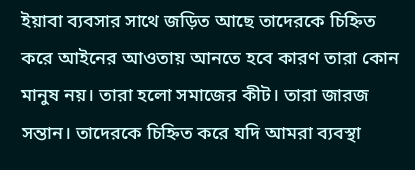ইয়াবা ব্যবসার সাথে জড়িত আছে তাদেরকে চিহ্নিত করে আইনের আওতায় আনতে হবে কারণ তারা কোন মানুষ নয়। তারা হলো সমাজের কীট। তারা জারজ সন্তান। তাদেরকে চিহ্নিত করে যদি আমরা ব্যবস্থা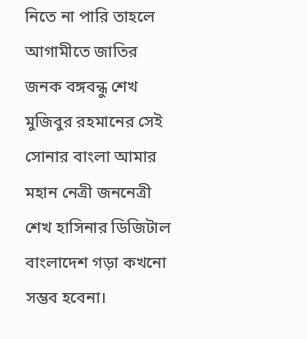নিতে না পারি তাহলে আগামীতে জাতির জনক বঙ্গবন্ধু শেখ মুজিবুর রহমানের সেই সোনার বাংলা আমার মহান নেত্রী জননেত্রী শেখ হাসিনার ডিজিটাল বাংলাদেশ গড়া কখনো সম্ভব হবেনা।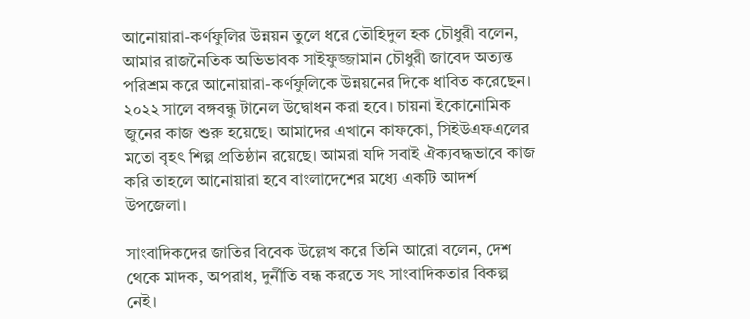আনোয়ারা-কর্ণফুলির উন্নয়ন তুলে ধরে তৌহিদুল হক চৌধুরী বলেন, আমার রাজনৈতিক অভিভাবক সাইফুজ্জামান চৌধুরী জাবেদ অত্যন্ত পরিশ্রম করে আনোয়ারা-কর্ণফুলিকে উন্নয়নের দিকে ধাবিত করেছেন। ২০২২ সালে বঙ্গবন্ধু টানেল উদ্বোধন করা হবে। চায়না ইকোনোমিক জুনের কাজ শুরু হয়েছে। আমাদের এখানে কাফকো, সিইউএফএলের মতো বৃহৎ শিল্প প্রতিষ্ঠান রয়েছে। আমরা যদি সবাই ঐক্যবদ্ধভাবে কাজ করি তাহলে আনোয়ারা হবে বাংলাদেশের মধ্যে একটি আদর্শ উপজেলা।

সাংবাদিকদের জাতির বিবেক উল্লেখ করে তিনি আরো বলেন, দেশ থেকে মাদক, অপরাধ, দুর্নীতি বন্ধ করতে সৎ সাংবাদিকতার বিকল্প নেই।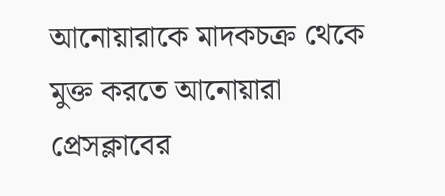আনোয়ারাকে মাদকচক্র থেকে মুক্ত করতে আনোয়ারা প্রেসক্লাবের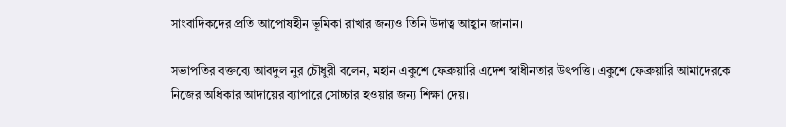সাংবাদিকদের প্রতি আপোষহীন ভূমিকা রাখার জন্যও তিনি উদাত্ব আহ্বান জানান।

সভাপতির বক্তব্যে আবদুল নুর চৌধুরী বলেন, মহান একুশে ফেব্রুয়ারি এদেশ স্বাধীনতার উৎপত্তি। একুশে ফেব্রুয়ারি আমাদেরকে নিজের অধিকার আদায়ের ব্যাপারে সোচ্চার হওয়ার জন্য শিক্ষা দেয়।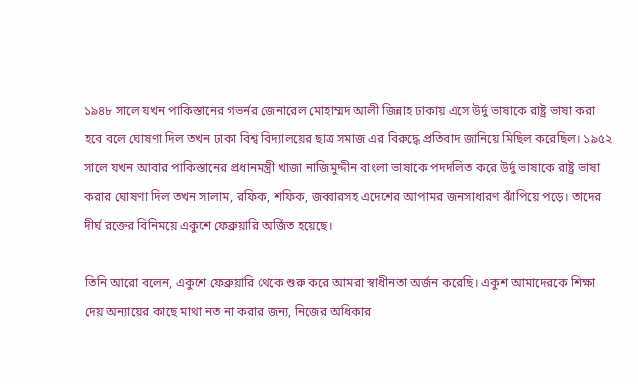১৯৪৮ সালে যখন পাকিস্তানের গভর্নর জেনারেল মোহাম্মদ আলী জিন্নাহ ঢাকায় এসে উর্দু ভাষাকে রাষ্ট্র ভাষা করা হবে বলে ঘোষণা দিল তখন ঢাকা বিশ্ব বিদ্যালয়ের ছাত্র সমাজ এর বিরুদ্ধে প্রতিবাদ জানিয়ে মিছিল করেছিল। ১৯৫২ সালে যখন আবার পাকিস্তানের প্রধানমন্ত্রী খাজা নাজিমুদ্দীন বাংলা ভাষাকে পদদলিত করে উর্দু ভাষাকে রাষ্ট্র ভাষা করার ঘোষণা দিল তখন সালাম, রফিক, শফিক, জব্বারসহ এদেশের আপামর জনসাধারণ ঝাঁপিয়ে পড়ে। তাদের দীর্ঘ রক্তের বিনিময়ে একুশে ফেব্রুয়ারি অর্জিত হয়েছে।

তিনি আরো বলেন, একুশে ফেব্রুয়ারি থেকে শুরু করে আমরা স্বাধীনতা অর্জন করেছি। একুশ আমাদেরকে শিক্ষা দেয় অন্যায়ের কাছে মাথা নত না করার জন্য, নিজের অধিকার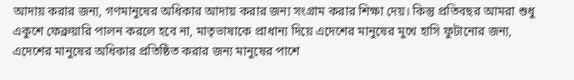আদায় করার জন্য, গণমানুষের অধিকার আদায় করার জন্য সংগ্রাম করার শিক্ষা দেয়। কিন্তু প্রতিবছর আমরা শুধু একুশে ফেব্রুয়ারি পালন করলে হবে না, মাতৃভাষাকে প্রাধান্য দিয়ে এদেশের মানুষের মুখে হাসি ফুটানোর জন্য, এদেশের মানুষের অধিকার প্রতিষ্ঠিত করার জন্য মানুষের পাশে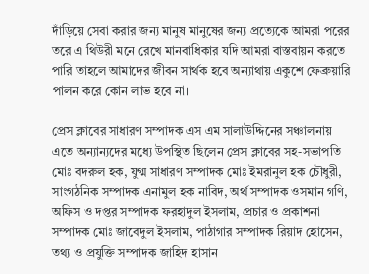দাঁড়িয়ে সেবা করার জন্য মানুষ মানুষের জন্য প্রত্যেকে আমরা পরের তরে এ থিউরী মনে রেখে মানবাধিকার যদি আমরা বাস্তবায়ন করতে পারি তাহলে আমাদের জীবন সার্থক হবে অন্যাথায় একুশে ফেব্রুয়ারি পালন করে কোন লাভ হবে না।

প্রেস ক্লাবের সাধারণ সম্পাদক এস এম সালাউদ্দিনের সঞ্চালনায় এতে অন্যান্যদের মধ্যে উপস্থিত ছিলেন প্রেস ক্লাবের সহ-সভাপতি মোঃ বদরুল হক, যুগ্ম সাধারণ সম্পাদক মোঃ ইমরানুল হক চৌধুরী, সাংগঠনিক সম্পাদক এনামুল হক নাবিদ, অর্থ সম্পাদক ওসমান গণি, অফিস ও দপ্তর সম্পাদক ফরহাদুল ইসলাম, প্রচার ও প্রকাশনা সম্পাদক মোঃ জাবেদুল ইসলাম, পাঠাগার সম্পাদক রিয়াদ হোসেন, তথ্য ও প্রযুক্তি সম্পাদক জাহিদ হাসান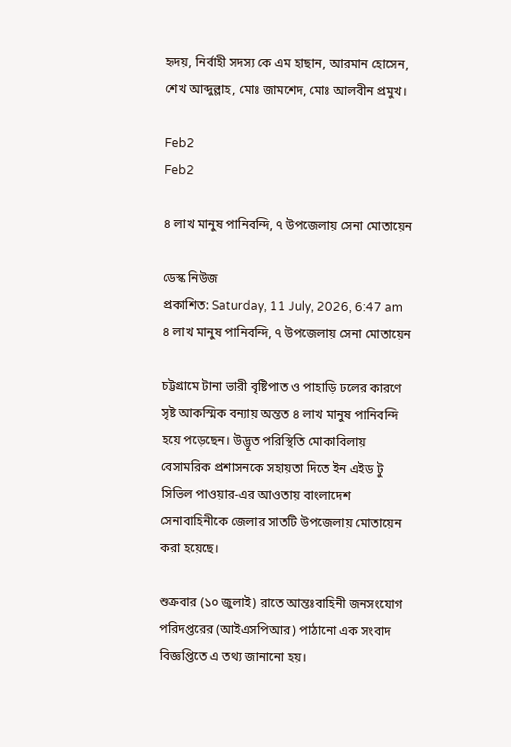হৃদয়, নির্বাহী সদস্য কে এম হাছান, আরমান হোসেন, শেখ আব্দুল্লাহ, মোঃ জামশেদ, মোঃ আলবীন প্রমুখ।

Feb2
Feb2

৪ লাখ মানুষ পানিবন্দি, ৭ উপজেলায় সেনা মোতায়েন

ডেস্ক নিউজ
প্রকাশিত: Saturday, 11 July, 2026, 6:47 am
৪ লাখ মানুষ পানিবন্দি, ৭ উপজেলায় সেনা মোতায়েন

চট্টগ্রামে টানা ভারী বৃষ্টিপাত ও পাহাড়ি ঢলের কারণে সৃষ্ট আকস্মিক বন্যায় অন্তত ৪ লাখ মানুষ পানিবন্দি হয়ে পড়েছেন। উদ্ভূত পরিস্থিতি মোকাবিলায় বেসামরিক প্রশাসনকে সহায়তা দিতে ইন এইড টু সিভিল পাওয়ার-এর আওতায় বাংলাদেশ সেনাবাহিনীকে জেলার সাতটি উপজেলায় মোতায়েন করা হয়েছে।

শুক্রবার (১০ জুলাই) রাতে আন্তঃবাহিনী জনসংযোগ পরিদপ্তরের (আইএসপিআর) পাঠানো এক সংবাদ বিজ্ঞপ্তিতে এ তথ্য জানানো হয়।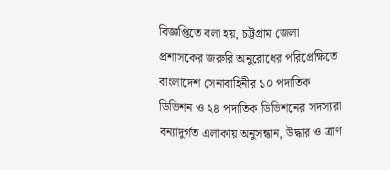বিজ্ঞপ্তিতে বলা হয়, চট্টগ্রাম জেলা প্রশাসকের জরুরি অনুরোধের পরিপ্রেক্ষিতে বাংলাদেশ সেনাবাহিনীর ১০ পদাতিক ডিভিশন ও ২৪ পদাতিক ডিভিশনের সদস্যরা বন্যাদুর্গত এলাকায় অনুসন্ধান, উদ্ধার ও ত্রাণ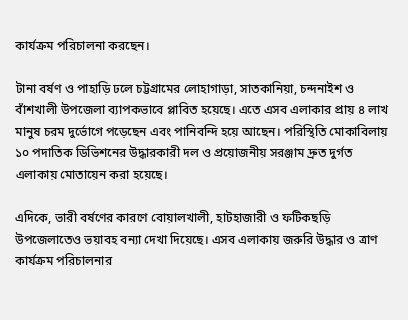কার্যক্রম পরিচালনা করছেন।

টানা বর্ষণ ও পাহাড়ি ঢলে চট্টগ্রামের লোহাগাড়া, সাতকানিয়া, চন্দনাইশ ও বাঁশখালী উপজেলা ব্যাপকভাবে প্লাবিত হয়েছে। এতে এসব এলাকার প্রায় ৪ লাখ মানুষ চরম দুর্ভোগে পড়েছেন এবং পানিবন্দি হয়ে আছেন। পরিস্থিতি মোকাবিলায় ১০ পদাতিক ডিভিশনের উদ্ধারকারী দল ও প্রয়োজনীয় সরঞ্জাম দ্রুত দুর্গত এলাকায় মোতায়েন করা হয়েছে।

এদিকে, ভারী বর্ষণের কারণে বোয়ালখালী, হাটহাজারী ও ফটিকছড়ি উপজেলাতেও ভয়াবহ বন্যা দেখা দিয়েছে। এসব এলাকায় জরুরি উদ্ধার ও ত্রাণ কার্যক্রম পরিচালনার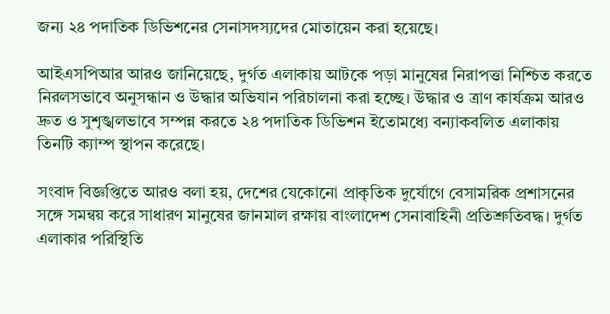জন্য ২৪ পদাতিক ডিভিশনের সেনাসদস্যদের মোতায়েন করা হয়েছে।

আইএসপিআর আরও জানিয়েছে, দুর্গত এলাকায় আটকে পড়া মানুষের নিরাপত্তা নিশ্চিত করতে নিরলসভাবে অনুসন্ধান ও উদ্ধার অভিযান পরিচালনা করা হচ্ছে। উদ্ধার ও ত্রাণ কার্যক্রম আরও দ্রুত ও সুশৃঙ্খলভাবে সম্পন্ন করতে ২৪ পদাতিক ডিভিশন ইতোমধ্যে বন্যাকবলিত এলাকায় তিনটি ক্যাম্প স্থাপন করেছে।

সংবাদ বিজ্ঞপ্তিতে আরও বলা হয়, দেশের যেকোনো প্রাকৃতিক দুর্যোগে বেসামরিক প্রশাসনের সঙ্গে সমন্বয় করে সাধারণ মানুষের জানমাল রক্ষায় বাংলাদেশ সেনাবাহিনী প্রতিশ্রুতিবদ্ধ। দুর্গত এলাকার পরিস্থিতি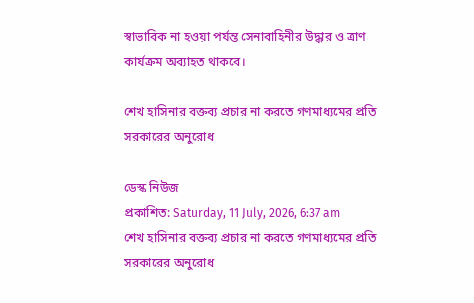স্বাভাবিক না হওয়া পর্যন্ত সেনাবাহিনীর উদ্ধার ও ত্রাণ কার্যক্রম অব্যাহত থাকবে।

শেখ হাসিনার বক্তব্য প্রচার না করতে গণমাধ্যমের প্রতি সরকারের অনুরোধ

ডেস্ক নিউজ
প্রকাশিত: Saturday, 11 July, 2026, 6:37 am
শেখ হাসিনার বক্তব্য প্রচার না করতে গণমাধ্যমের প্রতি সরকারের অনুরোধ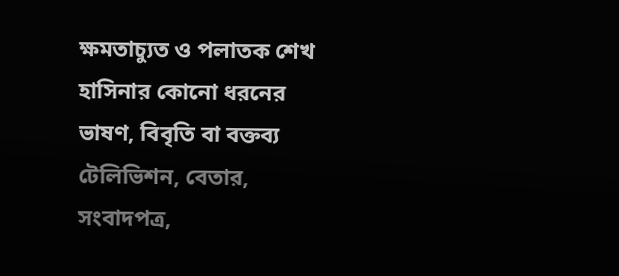ক্ষমতাচ্যুত ও পলাতক শেখ হাসিনার কোনো ধরনের ভাষণ, বিবৃতি বা বক্তব্য টেলিভিশন, বেতার, সংবাদপত্র,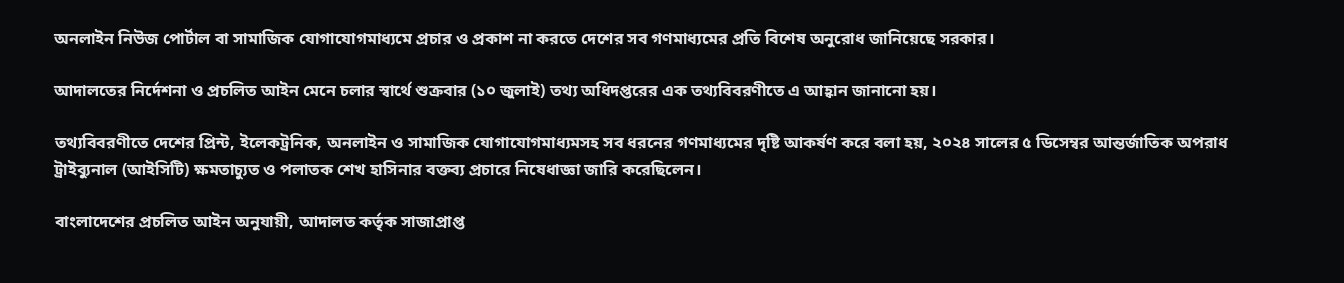অনলাইন নিউজ পোর্টাল বা সামাজিক যোগাযোগমাধ্যমে প্রচার ও প্রকাশ না করতে দেশের সব গণমাধ্যমের প্রতি বিশেষ অনুরোধ জানিয়েছে সরকার।

আদালতের নির্দেশনা ও প্রচলিত আইন মেনে চলার স্বার্থে শুক্রবার (১০ জুলাই) তথ্য অধিদপ্তরের এক তথ্যবিবরণীতে এ আহ্বান জানানো হয়।

তথ্যবিবরণীতে দেশের প্রিন্ট, ইলেকট্রনিক, অনলাইন ও সামাজিক যোগাযোগমাধ্যমসহ সব ধরনের গণমাধ্যমের দৃষ্টি আকর্ষণ করে বলা হয়, ২০২৪ সালের ৫ ডিসেম্বর আন্তর্জাতিক অপরাধ ট্রাইব্যুনাল (আইসিটি) ক্ষমতাচ্যুত ও পলাতক শেখ হাসিনার বক্তব্য প্রচারে নিষেধাজ্ঞা জারি করেছিলেন।

বাংলাদেশের প্রচলিত আইন অনুযায়ী, আদালত কর্তৃক সাজাপ্রাপ্ত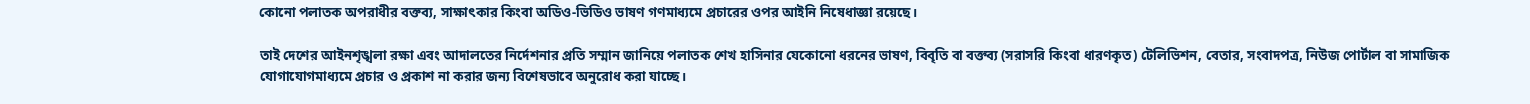কোনো পলাতক অপরাধীর বক্তব্য, সাক্ষাৎকার কিংবা অডিও-ভিডিও ভাষণ গণমাধ্যমে প্রচারের ওপর আইনি নিষেধাজ্ঞা রয়েছে।

তাই দেশের আইনশৃঙ্খলা রক্ষা এবং আদালতের নির্দেশনার প্রতি সম্মান জানিয়ে পলাতক শেখ হাসিনার যেকোনো ধরনের ভাষণ, বিবৃতি বা বক্তব্য (সরাসরি কিংবা ধারণকৃত) টেলিভিশন, বেতার, সংবাদপত্র, নিউজ পোর্টাল বা সামাজিক যোগাযোগমাধ্যমে প্রচার ও প্রকাশ না করার জন্য বিশেষভাবে অনুরোধ করা যাচ্ছে।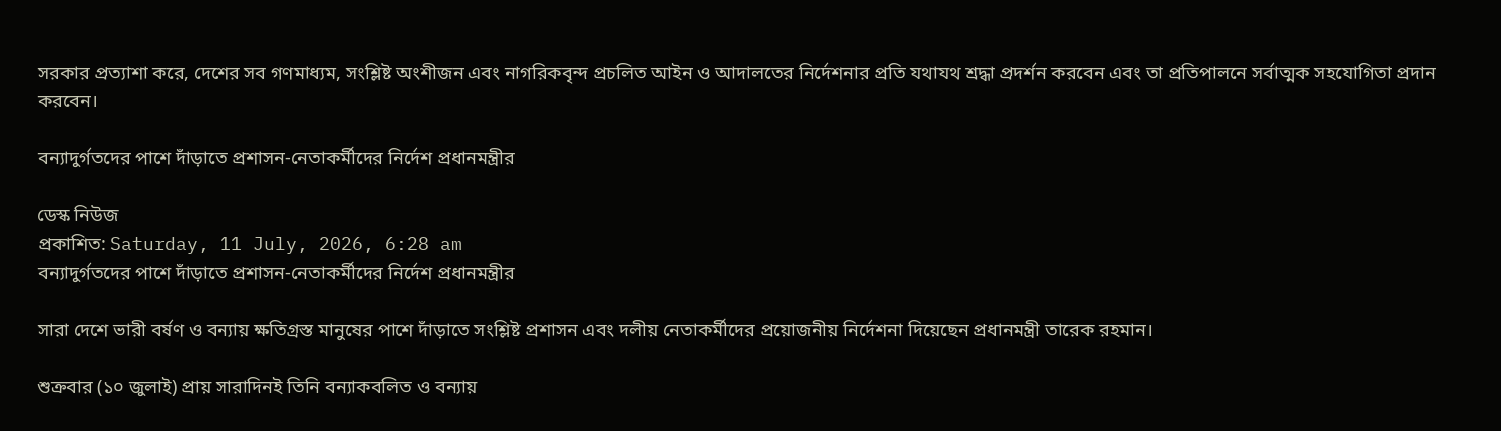সরকার প্রত্যাশা করে, দেশের সব গণমাধ্যম, সংশ্লিষ্ট অংশীজন এবং নাগরিকবৃন্দ প্রচলিত আইন ও আদালতের নির্দেশনার প্রতি যথাযথ শ্রদ্ধা প্রদর্শন করবেন এবং তা প্রতিপালনে সর্বাত্মক সহযোগিতা প্রদান করবেন।

বন্যাদুর্গতদের পাশে দাঁড়াতে প্রশাসন-নেতাকর্মীদের নির্দেশ প্রধানমন্ত্রীর

ডেস্ক নিউজ
প্রকাশিত: Saturday, 11 July, 2026, 6:28 am
বন্যাদুর্গতদের পাশে দাঁড়াতে প্রশাসন-নেতাকর্মীদের নির্দেশ প্রধানমন্ত্রীর

সারা দেশে ভারী বর্ষণ ও বন্যায় ক্ষতিগ্রস্ত মানুষের পাশে দাঁড়াতে সংশ্লিষ্ট প্রশাসন এবং দলীয় নেতাকর্মীদের প্রয়োজনীয় নির্দেশনা দিয়েছেন প্রধানমন্ত্রী তারেক রহমান।

শুক্রবার (১০ জুলাই) প্রায় সারাদিনই তিনি বন্যাকবলিত ও বন্যায়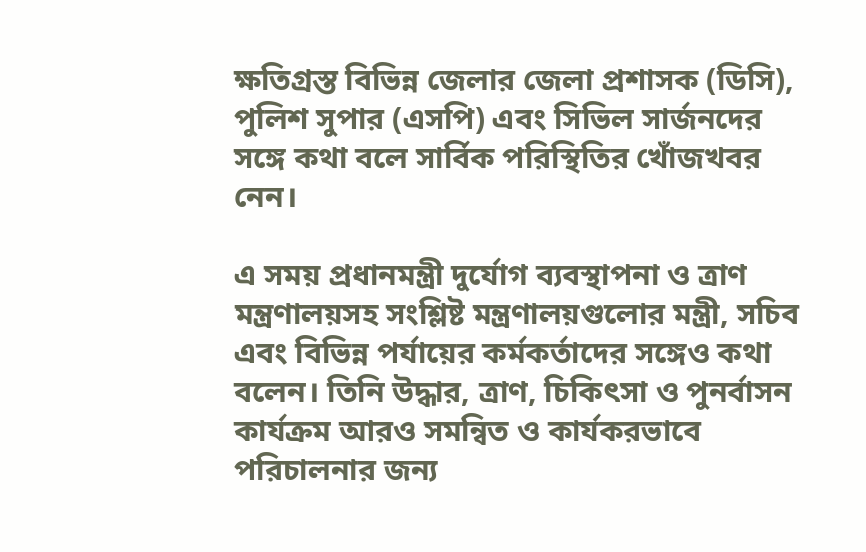ক্ষতিগ্রস্ত বিভিন্ন জেলার জেলা প্রশাসক (ডিসি), পুলিশ সুপার (এসপি) এবং সিভিল সার্জনদের সঙ্গে কথা বলে সার্বিক পরিস্থিতির খোঁজখবর নেন।

এ সময় প্রধানমন্ত্রী দুর্যোগ ব্যবস্থাপনা ও ত্রাণ মন্ত্রণালয়সহ সংশ্লিষ্ট মন্ত্রণালয়গুলোর মন্ত্রী, সচিব এবং বিভিন্ন পর্যায়ের কর্মকর্তাদের সঙ্গেও কথা বলেন। তিনি উদ্ধার, ত্রাণ, চিকিৎসা ও পুনর্বাসন কার্যক্রম আরও সমন্বিত ও কার্যকরভাবে পরিচালনার জন্য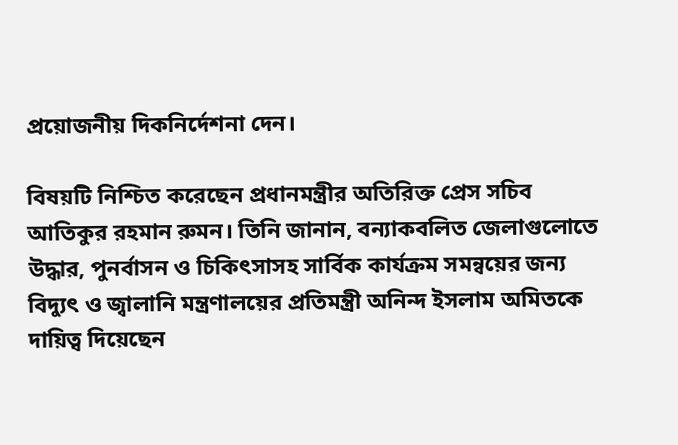প্রয়োজনীয় দিকনির্দেশনা দেন।

বিষয়টি নিশ্চিত করেছেন প্রধানমন্ত্রীর অতিরিক্ত প্রেস সচিব আতিকুর রহমান রুমন। তিনি জানান, বন্যাকবলিত জেলাগুলোতে উদ্ধার, পুনর্বাসন ও চিকিৎসাসহ সার্বিক কার্যক্রম সমন্বয়ের জন্য বিদ্যুৎ ও জ্বালানি মন্ত্রণালয়ের প্রতিমন্ত্রী অনিন্দ ইসলাম অমিতকে দায়িত্ব দিয়েছেন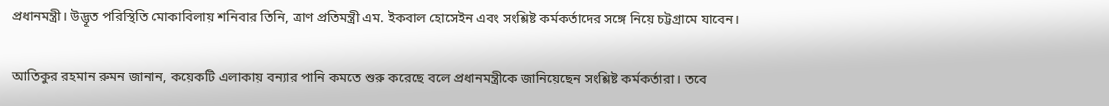প্রধানমন্ত্রী। উদ্ভূত পরিস্থিতি মোকাবিলায় শনিবার তিনি, ত্রাণ প্রতিমন্ত্রী এম. ইকবাল হোসেইন এবং সংশ্লিষ্ট কর্মকর্তাদের সঙ্গে নিয়ে চট্টগ্রামে যাবেন।

আতিকুর রহমান রুমন জানান, কয়েকটি এলাকায় বন্যার পানি কমতে শুরু করেছে বলে প্রধানমন্ত্রীকে জানিয়েছেন সংশ্লিষ্ট কর্মকর্তারা। তবে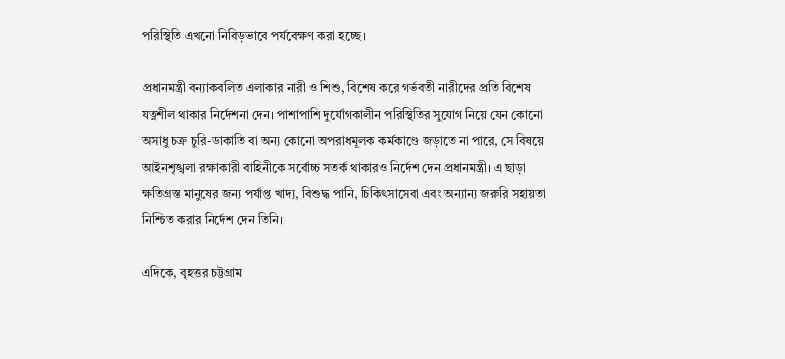পরিস্থিতি এখনো নিবিড়ভাবে পর্যবেক্ষণ করা হচ্ছে।

প্রধানমন্ত্রী বন্যাকবলিত এলাকার নারী ও শিশু, বিশেষ করে গর্ভবতী নারীদের প্রতি বিশেষ যত্নশীল থাকার নির্দেশনা দেন। পাশাপাশি দুর্যোগকালীন পরিস্থিতির সুযোগ নিয়ে যেন কোনো অসাধু চক্র চুরি-ডাকাতি বা অন্য কোনো অপরাধমূলক কর্মকাণ্ডে জড়াতে না পারে, সে বিষয়ে আইনশৃঙ্খলা রক্ষাকারী বাহিনীকে সর্বোচ্চ সতর্ক থাকারও নির্দেশ দেন প্রধানমন্ত্রী। এ ছাড়া ক্ষতিগ্রস্ত মানুষের জন্য পর্যাপ্ত খাদ্য, বিশুদ্ধ পানি, চিকিৎসাসেবা এবং অন্যান্য জরুরি সহায়তা নিশ্চিত করার নির্দেশ দেন তিনি।

এদিকে, বৃহত্তর চট্টগ্রাম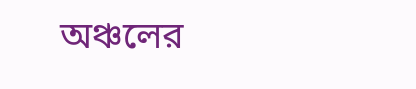অঞ্চলের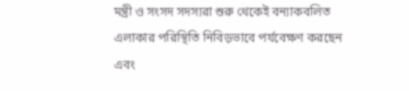মন্ত্রী ও সংসদ সদস্যরা শুরু থেকেই বন্যাকবলিত এলাকার পরিস্থিতি নিবিড়ভাবে পর্যবেক্ষণ করছেন এবং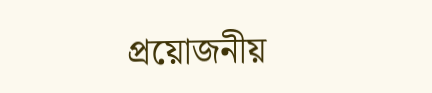প্রয়োজনীয়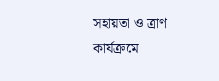সহায়তা ও ত্রাণ কার্যক্রমে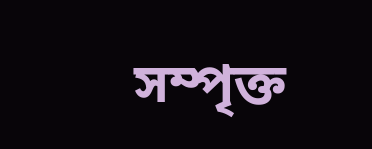সম্পৃক্ত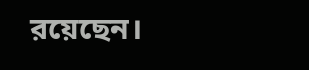রয়েছেন।